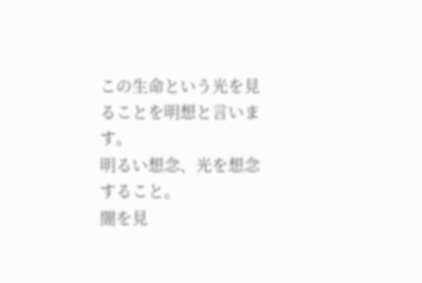この生命という光を見ることを明想と言います。
明るい想念、光を想念すること。
闇を見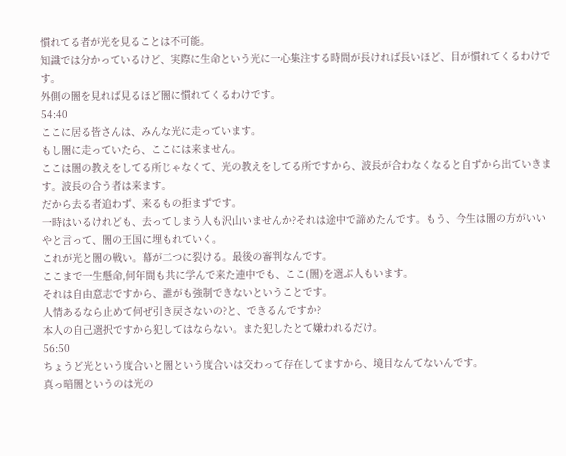慣れてる者が光を見ることは不可能。
知識では分かっているけど、実際に生命という光に一心集注する時間が長ければ長いほど、目が慣れてくるわけです。
外側の闇を見れば見るほど闇に慣れてくるわけです。
54:40
ここに居る皆さんは、みんな光に走っています。
もし闇に走っていたら、ここには来ません。
ここは闇の教えをしてる所じゃなくて、光の教えをしてる所ですから、波長が合わなくなると自ずから出ていきます。波長の合う者は来ます。
だから去る者追わず、来るもの拒まずです。
一時はいるけれども、去ってしまう人も沢山いませんか?それは途中で諦めたんです。もう、今生は闇の方がいいやと言って、闇の王国に埋もれていく。
これが光と闇の戦い。幕が二つに裂ける。最後の審判なんです。
ここまで一生懸命,何年間も共に学んで来た連中でも、ここ(闇)を選ぶ人もいます。
それは自由意志ですから、誰がも強制できないということです。
人情あるなら止めて何ぜ引き戻さないの?と、できるんですか?
本人の自己選択ですから犯してはならない。また犯したとて嫌われるだけ。
56:50
ちょうど光という度合いと闇という度合いは交わって存在してますから、境目なんてないんです。
真っ暗闇というのは光の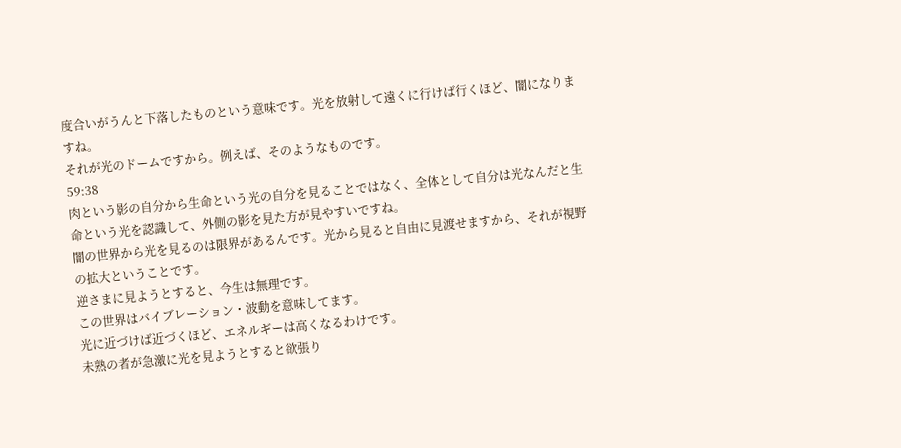度合いがうんと下落したものという意味です。光を放射して遠くに行けば行くほど、闇になりますね。
それが光のドームですから。例えば、そのようなものです。
59:38
肉という影の自分から生命という光の自分を見ることではなく、全体として自分は光なんだと生命という光を認識して、外側の影を見た方が見やすいですね。
闇の世界から光を見るのは限界があるんです。光から見ると自由に見渡せますから、それが視野の拡大ということです。
逆さまに見ようとすると、今生は無理です。
この世界はバイブレーション・波動を意味してます。
光に近づけば近づくほど、エネルギーは高くなるわけです。
未熟の者が急激に光を見ようとすると欲張り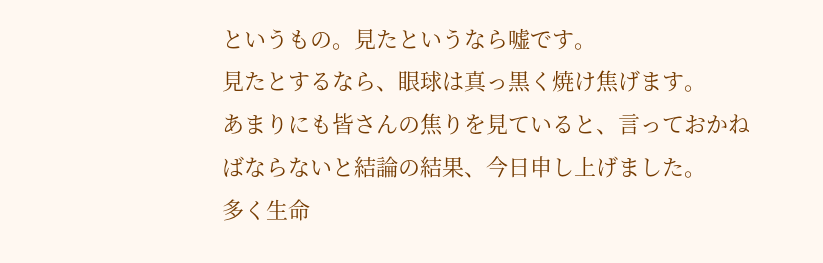というもの。見たというなら嘘です。
見たとするなら、眼球は真っ黒く焼け焦げます。
あまりにも皆さんの焦りを見ていると、言っておかねばならないと結論の結果、今日申し上げました。
多く生命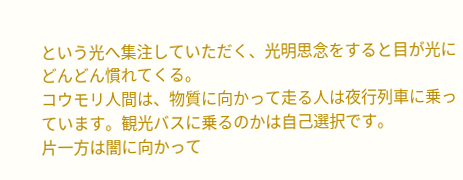という光へ集注していただく、光明思念をすると目が光にどんどん慣れてくる。
コウモリ人間は、物質に向かって走る人は夜行列車に乗っています。観光バスに乗るのかは自己選択です。
片一方は闇に向かって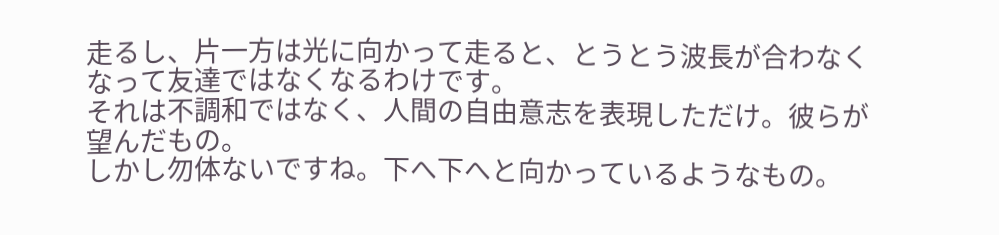走るし、片一方は光に向かって走ると、とうとう波長が合わなくなって友達ではなくなるわけです。
それは不調和ではなく、人間の自由意志を表現しただけ。彼らが望んだもの。
しかし勿体ないですね。下へ下へと向かっているようなもの。